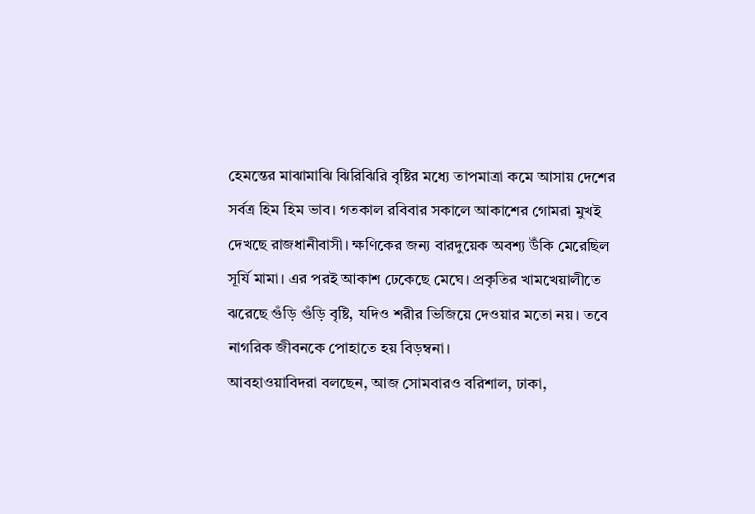হেমন্তের মাঝামাঝি ঝিরিঝিরি বৃষ্টির মধ্যে তাপমাত্রা কমে আসায় দেশের সর্বত্র হিম হিম ভাব। গতকাল রবিবার সকালে আকাশের গোমরা মুখই দেখছে রাজধানীবাসী। ক্ষণিকের জন্য বারদুয়েক অবশ্য উঁকি মেরেছিল সূর্যি মামা। এর পরই আকাশ ঢেকেছে মেঘে। প্রকৃতির খামখেয়ালীতে ঝরেছে গুঁড়ি গুঁড়ি বৃষ্টি, যদিও শরীর ভিজিয়ে দেওয়ার মতো নয়। তবে নাগরিক জীবনকে পোহাতে হয় বিড়ম্বনা।
আবহাওয়াবিদরা বলছেন, আজ সোমবারও বরিশাল, ঢাকা,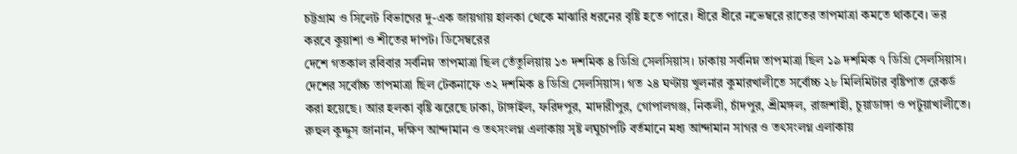চট্টগ্রাম ও সিলেট বিভাগের দু-এক জায়গায় হালকা থেকে মাঝারি ধরনের বৃষ্টি হতে পারে। ধীরে ধীরে নভেম্বরে রাতের তাপমাত্রা কমতে থাকবে। ভর করবে কুয়াশা ও শীতের দাপট। ডিসেম্বরের
দেশে গতকাল রবিবার সর্বনিম্ন তাপমাত্রা ছিল তেঁতুলিয়ায় ১৩ দশমিক ৪ ডিগ্রি সেলসিয়াস। ঢাকায় সর্বনিম্ন তাপমাত্রা ছিল ১৯ দশমিক ৭ ডিগ্রি সেলসিয়াস। দেশের সর্বোচ্চ তাপমাত্রা ছিল টেকনাফে ৩২ দশমিক ৪ ডিগ্রি সেলসিয়াস। গত ২৪ ঘণ্টায় খুলনার কুমারখালীতে সর্বোচ্চ ২৮ মিলিমিটার বৃষ্টিপাত রেকর্ড করা হয়েছে। আর হলকা বৃষ্টি ঝরেছে ঢাকা, টাঙ্গাইল, ফরিদপুর, মাদারীপুর, গোপালগঞ্জ, নিকলী, চাঁদপুর, শ্রীমঙ্গল, রাজশাহী, চুয়াডাঙ্গা ও পটুয়াখালীতে।
রুহুল কুদ্দুস জানান, দক্ষিণ আন্দামান ও তৎসংলগ্ন এলাকায় সৃষ্ট লঘুচাপটি বর্তমানে মধ্য আন্দামান সাগর ও তৎসংলগ্ন এলাকায়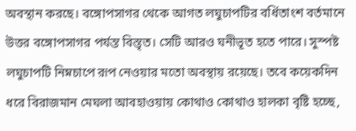অবস্থান করছে। বঙ্গোপসাগর থেকে আগত লঘুচাপটির বর্ধিতাংশ বর্তমানে উত্তর বঙ্গোপসাগর পর্যন্ত বিস্তৃত। সেটি আরও ঘনীভূত হতে পারে। সুস্পষ্ট লঘুচাপটি নিম্নচাপে রূপ নেওয়ার মতো অবস্থায় রয়েছে। তবে কয়েকদিন ধরে বিরাজমান মেঘলা আবহাওয়ায় কোথাও কোথাও হালকা বৃষ্টি হচ্ছে,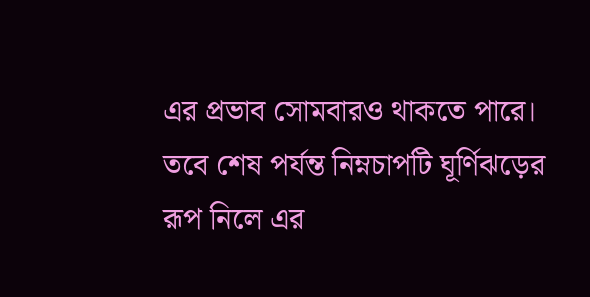এর প্রভাব সোমবারও থাকতে পারে। তবে শেষ পর্যন্ত নিম্নচাপটি ঘূর্ণিঝড়ের রূপ নিলে এর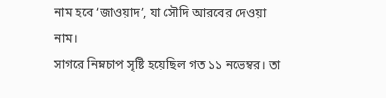নাম হবে ‘জাওয়াদ’, যা সৌদি আরবের দেওয়া নাম।
সাগরে নিম্নচাপ সৃষ্টি হয়েছিল গত ১১ নভেম্বর। তা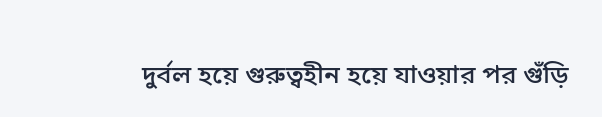দুর্বল হয়ে গুরুত্বহীন হয়ে যাওয়ার পর গুঁড়ি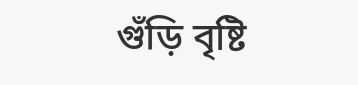গুঁড়ি বৃষ্টি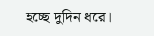হচ্ছে দুদিন ধরে।